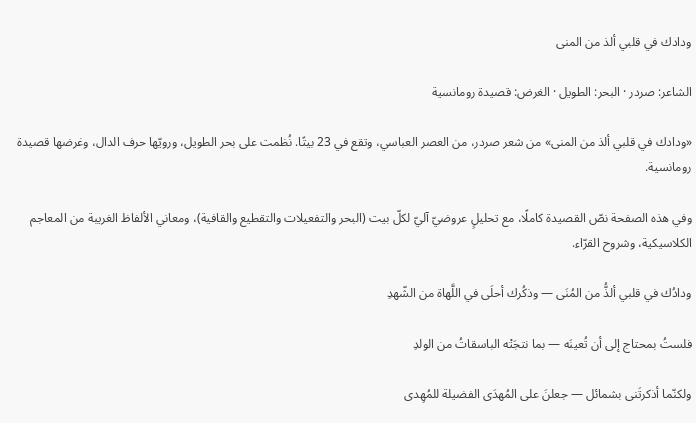ودادك في قلبي ألذ من المنى

الشاعر: صردر · البحر: الطويل · الغرض: قصيدة رومانسية

«ودادك في قلبي ألذ من المنى» من شعر صردر، من العصر العباسي، وتقع في 23 بيتًا. نُظمت على بحر الطويل، ورويّها حرف الدال، وغرضها قصيدة رومانسية.

وفي هذه الصفحة نصّ القصيدة كاملًا، مع تحليلٍ عروضيّ آليّ لكلّ بيت (البحر والتفعيلات والتقطيع والقافية)، ومعاني الألفاظ الغريبة من المعاجم الكلاسيكية، وشروح القرّاء.

ودادُك في قلبي ألذُّ من المُنَى — وذكُرك أحلَى في اللَّهاة من الشّهدِ

فلستُ بمحتاج إلى أن تُعينَه — بما نتجَتْه الباسقاتُ من الولدِ

ولكنّما أذكرتَنى بشمائل — جعلنَ على المُهدَى الفضيلة للمُهِدى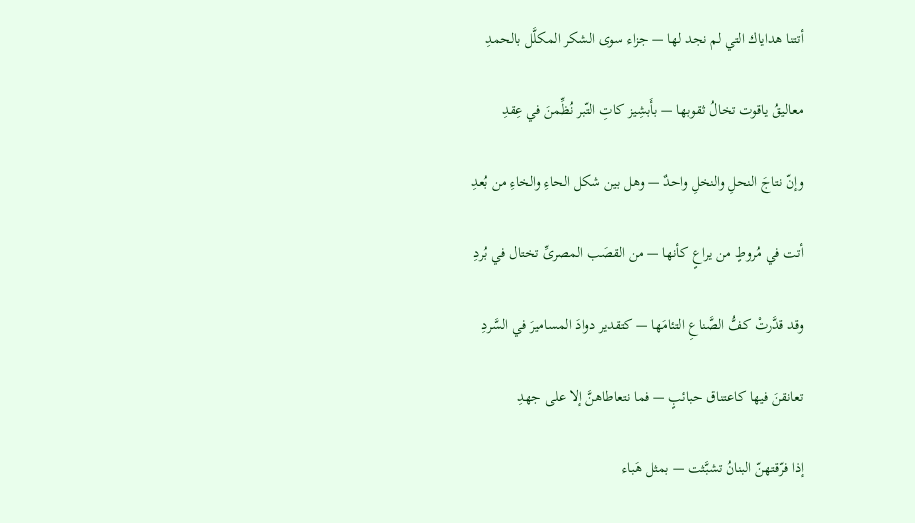أتتنا هداياك التي لم نجد لها — جزاء سوى الشكر المكلَّل بالحمدِ

معاليقُ ياقوت تخالُ ثقوبها — بأَبشِيز كاتِ التّبر نُظِّمنَ في عِقدِ

وإنّ نتاجَ النحلِ والنخلِ واحدٌ — وهل بين شكل الحاءِ والخاءِ من بُعدِ

أتت في مُروطٍ من يراعٍ كأنها — من القصَب المصرىِّ تختال في بُردِ

وقد قدَّرتْ كفُّ الصَّناعِ التئامَها — كتقدير دوادَ المساميرَ في السَّردِ

تعانقنَ فيها كاعتناق حبائبٍ — فما نتعاطاهنَّ إلا على جهدِ

إذا فرّقتهنّ البنانُ تشبَّثت — بمثل هَباء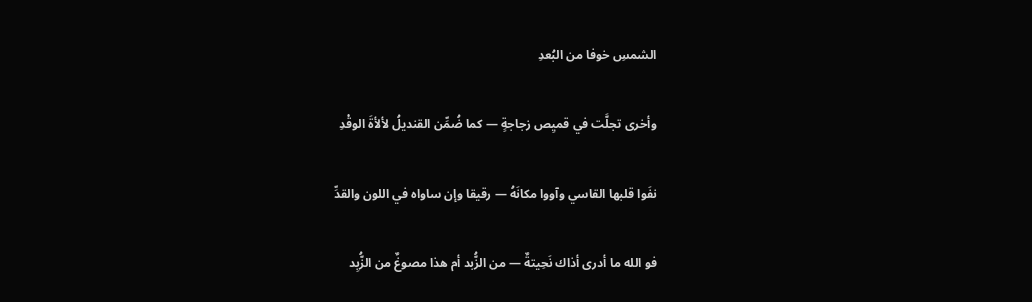الشمسِ خوفا من البُعدِ

وأخرى تجلَّت في قميِص زجاجةٍ — كما ضُمِّن القنديلُ لألأةَ الوقْدِ

نفَوا قلبها القاسي وآووا مكانَهُ — رقيقا وإن ساواه في اللون والقدِّ

فو الله ما أدرى أذاك نَحِيتةٌ — من الزُّبد أم هذا مصوغٌ من الزُّبِد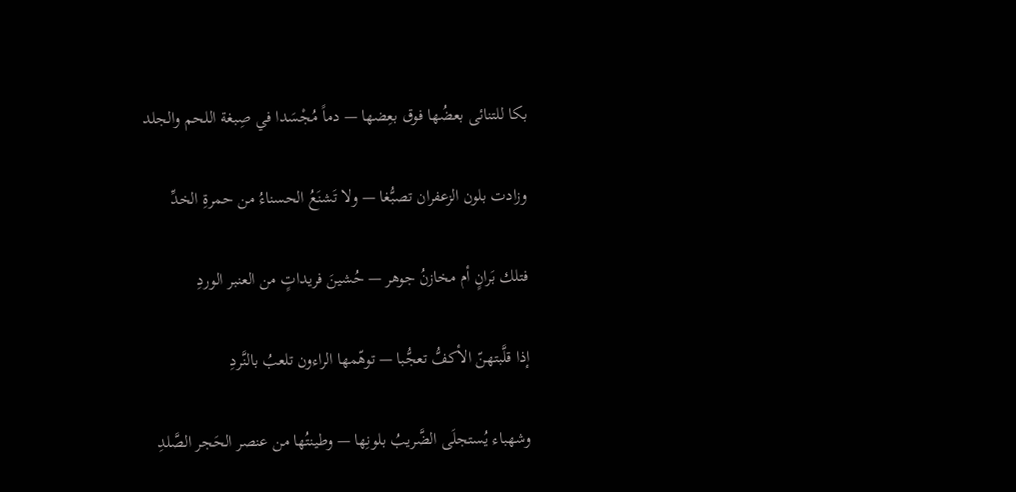بكا للتنائى بعضُها فوق بعِضها — دماً مُجْسَدا في صِبغة اللحم والجلد

وزادت بلون الزعفران تصبُّغا — ولا تَشنَعُ الحسناءُ من حمرةِ الخدِّ

فتلك بَرانٍ أم مخازنُ جوهر — حُشينَ فريداتٍ من العنبر الوردِ

إذا قلَّبتهنّ الأكفُّ تعجُّبا — توهّمها الراءون تلعبُ بالنَّردِ

وشهباء يُستجلَى الضَّريبُ بلونِها — وطينتُها من عنصر الحَجر الصَّلدِ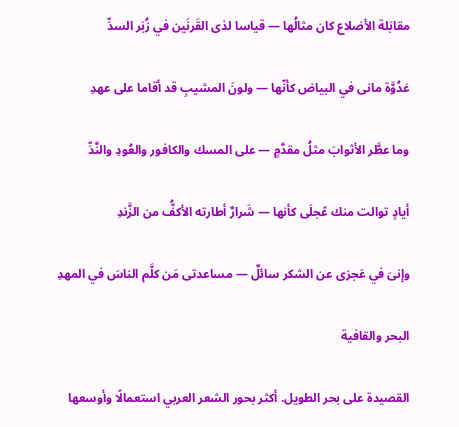مقابَلة الأضلاع كان مثالُها — قياسا لذى القَرنَين في زُبَر السدِّ

عَدُوَّة مانى في البياض كأنّها — ولونَ المشيبِ قد أقاما على عهدِ

وما عطَّر الأثوابَ مثلُ مقدَّمٍ — على المسك والكافور والعُودِ والنَّدِّ

أيادٍ توالت منك عًجلَى كأنها — شَرارٌ أطارته الأكفُّ من الزَّندِ

وإنىَ في عَجزى عن الشكر سائلٌ — مساعدتى مَن كلَّم الناسَ في المهدِ

البحر والقافية

القصيدة على بحر الطويل. أكثر بحور الشعر العربي استعمالًا وأوسعها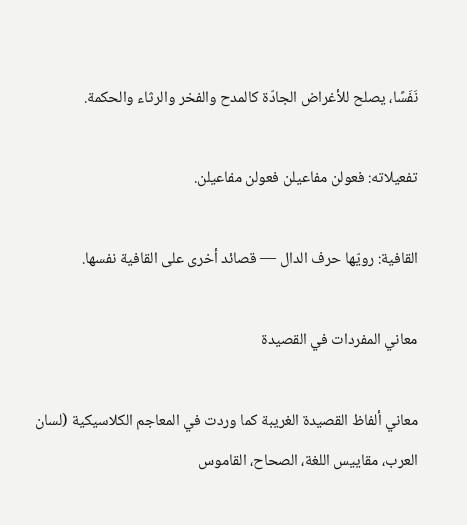نَفَسًا، يصلح للأغراض الجادّة كالمدح والفخر والرثاء والحكمة.

تفعيلاته: فعولن مفاعيلن فعولن مفاعيلن.

القافية: رويّها حرف الدال — قصائد أخرى على القافية نفسها.

معاني المفردات في القصيدة

معاني ألفاظ القصيدة الغريبة كما وردت في المعاجم الكلاسيكية (لسان العرب، مقاييس اللغة، الصحاح، القاموس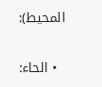المحيط):

  • الحاء: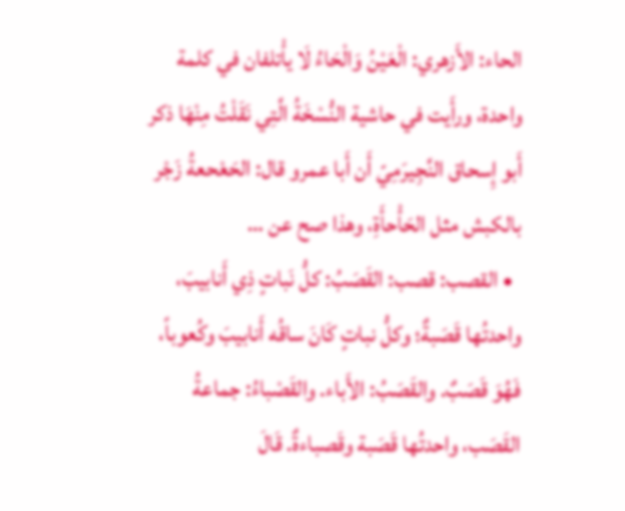الحاء: الأَزهري: الْعَيْنُ وَالْحَاءُ لَا يأْتلفان في كلمة واحدة، ورأَيت في حاشية النُّسْخَةُ الَّتِي نَقَلْتُ مِنْهَا ذكر أَبو إِسحاق النَّجِيرَمِيّ أَن أَبا عمرو قال: الحَعْحعةُ زَجْر بالكبش مثل الحَأْحأَةِ، وهذا صح عن …
  • القصب: قصب: القَصَبُ: كلُّ نَباتٍ ذِي أَنابيبَ، واحدتُها قَصَبةٌ؛ وكلُّ نباتٍ كَانَ ساقُه أَنابيبَ وكُعوباً، فَهُوَ قَصَبٌ. والقَصَبُ: الأَباء. والقَصْباءُ: جماعةُ القَصَب، واحدتُها قَصَبة وقَصباءةٌ. قَالَ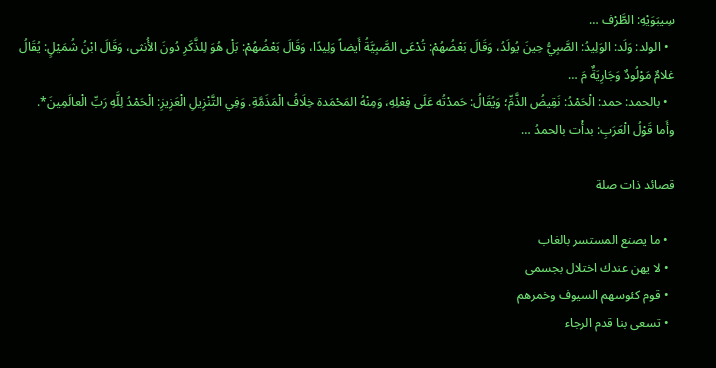سِيبَوَيْهِ: الطَّرْف …
  • الولد: وَلَد: الوَلِيدُ: الصَّبِيُّ حِينَ يُولَدُ، وَقَالَ بَعْضُهُمْ: تُدْعَى الصَّبِيَّةُ أَيضاً وَلِيدًا، وَقَالَ بَعْضُهُمْ: بَلْ هُوَ لِلذَّكَرِ دُونَ الأُنثى، وَقَالَ ابْنُ شُمَيْلٍ: يُقَالُ غلامٌ مَوْلُودٌ وَجَارِيَةٌ مَ …
  • بالحمد: حمد: الْحَمْدُ: نَقِيضُ الذَّمِّ؛ وَيُقَالُ: حَمدْتُه عَلَى فِعْلِهِ، وَمِنْهُ المَحْمَدة خِلَافُ الْمَذَمَّةِ. وَفِي التَّنْزِيلِ الْعَزِيزِ: الْحَمْدُ لِلَّهِ رَبِّ الْعالَمِينَ*. وأَما قَوْلُ الْعَرَبِ: بدأْت بالحمدُ …

قصائد ذات صلة

  • ما يصنع المستسر بالغاب
  • لا يهن عندك اختلال بجسمى
  • قوم كئوسهم السيوف وخمرهم
  • تسعى بنا قدم الرجاء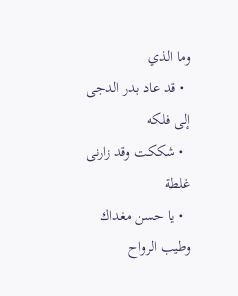وما الذي
  • قد عاد بدر الدجى إلى فلكه
  • شككت وقد زارنى غلطة
  • يا حسن مغداك وطيب الرواح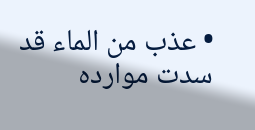• عذب من الماء قد سدت موارده